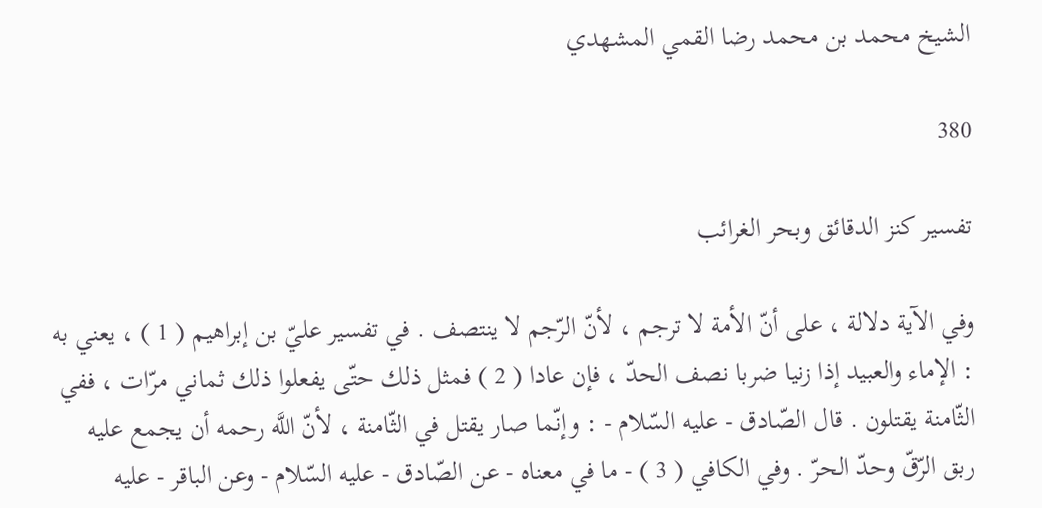الشيخ محمد بن محمد رضا القمي المشهدي

380

تفسير كنز الدقائق وبحر الغرائب

وفي الآية دلالة ، على أنّ الأمة لا ترجم ، لأنّ الرّجم لا ينتصف . في تفسير عليّ بن إبراهيم ( 1 ) ، يعني به : الإماء والعبيد إذا زنيا ضربا نصف الحدّ ، فإن عادا ( 2 ) فمثل ذلك حتّى يفعلوا ذلك ثماني مرّات ، ففي الثّامنة يقتلون . قال الصّادق - عليه السّلام - : وإنّما صار يقتل في الثّامنة ، لأنّ اللَّه رحمه أن يجمع عليه ربق الرّقّ وحدّ الحرّ . وفي الكافي ( 3 ) - ما في معناه - عن الصّادق - عليه السّلام - وعن الباقر - عليه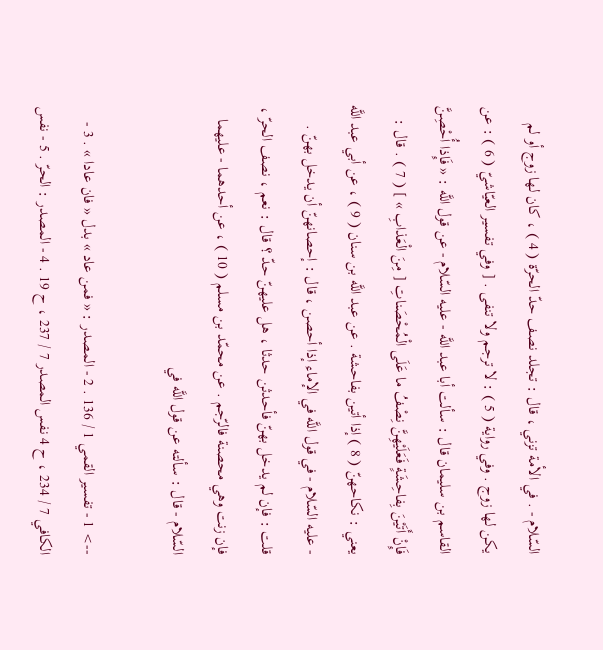السّلام - . في الأمة تزني ، قال : تجلد نصف حدّ الحرّة ( 4 ) ، كان لها زوج أو لم يكن لها زوج . وفي رواية ( 5 ) : لا ترجم ولا تنفى . [ وفي تفسير العيّاشيّ ( 6 ) : عن القاسم بن سليمان قال : سألت أبا عبد اللَّه - عليه السّلام - عن قول اللَّه : « فَإِذا أُحْصِنَّ فَإِنْ أَتَيْنَ بِفاحِشَةٍ فَعَلَيْهِنَّ نِصْفُ ما عَلَى الْمُحْصَناتِ [ مِنَ الْعَذابِ » ] ( 7 ) . قال : يعني : نكاحهنّ ( 8 ) إذا أتين بفاحشة . عن عبد اللَّه بن سنان ( 9 ) ، عن أبي عبد اللَّه - عليه السّلام - في قول اللَّه في الإماء إذا أحصن ، قال : إحصانهنّ أن يدخل بهنّ . قلت : فإن لم يدخل بهنّ فأحدثن حدثا ، هل عليهنّ حدّ ؟ قال : نعم ، نصف الحرّ ، فإن زنت وهي محصنة فالرّجم . عن محمّد بن مسلم ( 10 ) ، عن أحدهما - عليهما السّلام - قال : سألته عن قول اللَّه في

--> 1 - تفسير القمي 1 / 136 . 2 - المصدر : « فمن عاد » بدل « فان عادا » . 3 - الكافي 7 / 234 ، ح 4 نفس المصدر 7 / 237 ، ح 19 . 4 - المصدر : الحرّ . 5 - نفس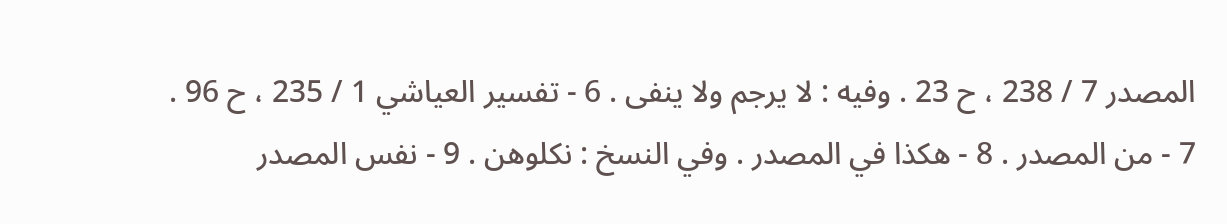المصدر 7 / 238 ، ح 23 . وفيه : لا يرجم ولا ينفى . 6 - تفسير العياشي 1 / 235 ، ح 96 . 7 - من المصدر . 8 - هكذا في المصدر . وفي النسخ : نكلوهن . 9 - نفس المصدر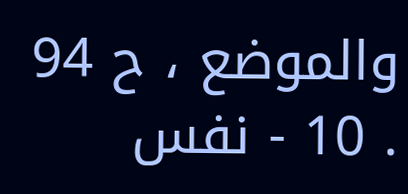والموضع ، ح 94 . 10 - نفس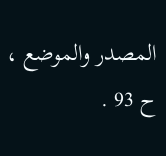المصدر والموضع ، ح 93 .